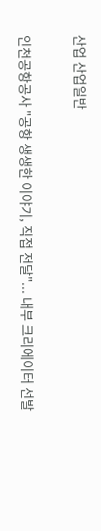산업 산업일반

인천공항공사 "공항 생생한 이야기, 직접 전달"... 내부 크리에이터 선발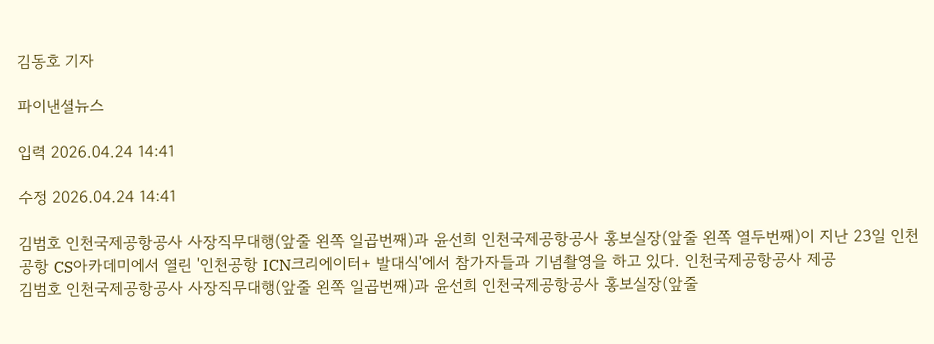김동호 기자

파이낸셜뉴스

입력 2026.04.24 14:41

수정 2026.04.24 14:41

김범호 인천국제공항공사 사장직무대행(앞줄 왼쪽 일곱번째)과 윤선희 인천국제공항공사 홍보실장(앞줄 왼쪽 열두번째)이 지난 23일 인천공항 CS아카데미에서 열린 '인천공항 ICN크리에이터+ 발대식'에서 참가자들과 기념촬영을 하고 있다. 인천국제공항공사 제공
김범호 인천국제공항공사 사장직무대행(앞줄 왼쪽 일곱번째)과 윤선희 인천국제공항공사 홍보실장(앞줄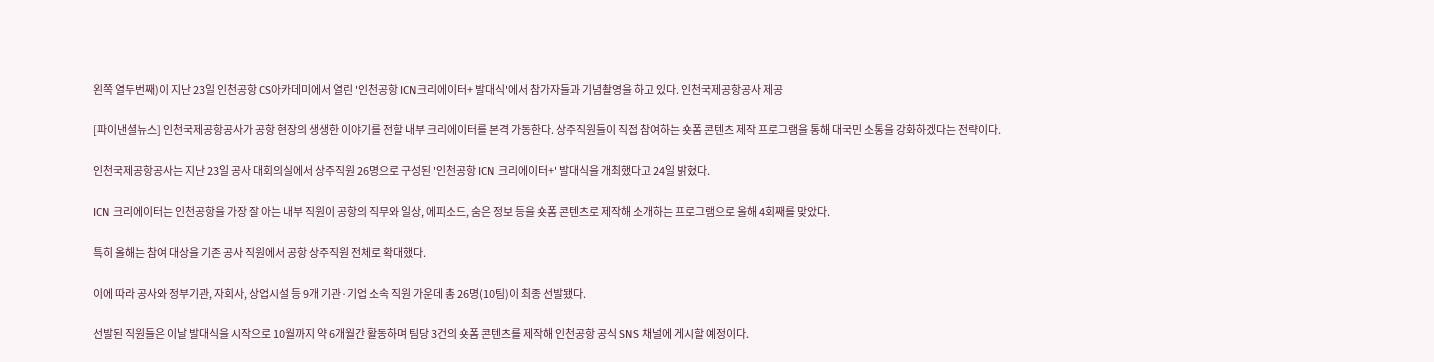왼쪽 열두번째)이 지난 23일 인천공항 CS아카데미에서 열린 '인천공항 ICN크리에이터+ 발대식'에서 참가자들과 기념촬영을 하고 있다. 인천국제공항공사 제공

[파이낸셜뉴스] 인천국제공항공사가 공항 현장의 생생한 이야기를 전할 내부 크리에이터를 본격 가동한다. 상주직원들이 직접 참여하는 숏폼 콘텐츠 제작 프로그램을 통해 대국민 소통을 강화하겠다는 전략이다.

인천국제공항공사는 지난 23일 공사 대회의실에서 상주직원 26명으로 구성된 '인천공항 ICN 크리에이터+' 발대식을 개최했다고 24일 밝혔다.

ICN 크리에이터는 인천공항을 가장 잘 아는 내부 직원이 공항의 직무와 일상, 에피소드, 숨은 정보 등을 숏폼 콘텐츠로 제작해 소개하는 프로그램으로 올해 4회째를 맞았다.

특히 올해는 참여 대상을 기존 공사 직원에서 공항 상주직원 전체로 확대했다.

이에 따라 공사와 정부기관, 자회사, 상업시설 등 9개 기관·기업 소속 직원 가운데 총 26명(10팀)이 최종 선발됐다.

선발된 직원들은 이날 발대식을 시작으로 10월까지 약 6개월간 활동하며 팀당 3건의 숏폼 콘텐츠를 제작해 인천공항 공식 SNS 채널에 게시할 예정이다.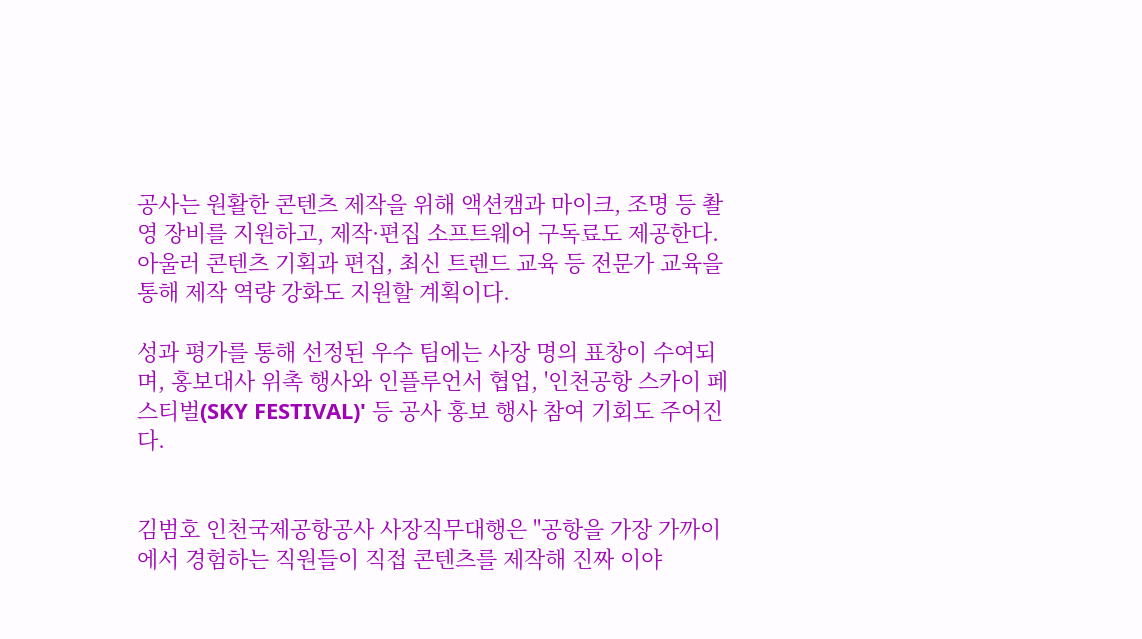공사는 원활한 콘텐츠 제작을 위해 액션캠과 마이크, 조명 등 촬영 장비를 지원하고, 제작·편집 소프트웨어 구독료도 제공한다.
아울러 콘텐츠 기획과 편집, 최신 트렌드 교육 등 전문가 교육을 통해 제작 역량 강화도 지원할 계획이다.

성과 평가를 통해 선정된 우수 팀에는 사장 명의 표창이 수여되며, 홍보대사 위촉 행사와 인플루언서 협업, '인천공항 스카이 페스티벌(SKY FESTIVAL)' 등 공사 홍보 행사 참여 기회도 주어진다.


김범호 인천국제공항공사 사장직무대행은 "공항을 가장 가까이에서 경험하는 직원들이 직접 콘텐츠를 제작해 진짜 이야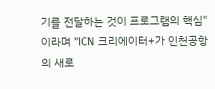기를 전달하는 것이 프로그램의 핵심"이라며 "ICN 크리에이터+가 인천공항의 새로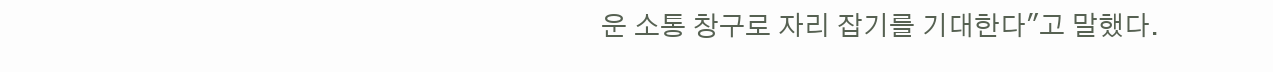운 소통 창구로 자리 잡기를 기대한다"고 말했다.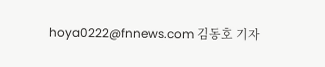hoya0222@fnnews.com 김동호 기자